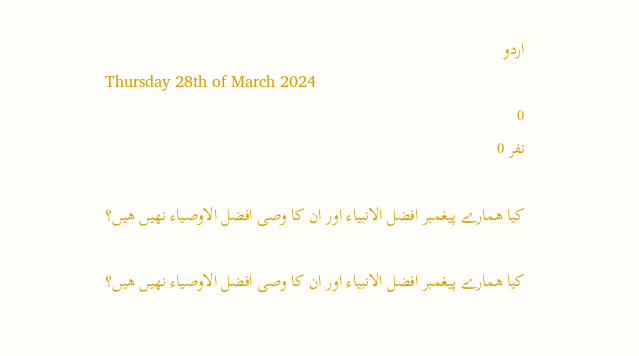اردو
Thursday 28th of March 2024
0
نفر 0

کیا ھمارے پیغمبر افضل الانبیاء اور ان کا وصی افضل الاوصیاء نھیں ھیں؟

کیا ھمارے پیغمبر افضل الانبیاء اور ان کا وصی افضل الاوصیاء نھیں ھیں؟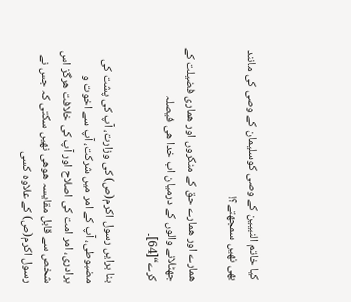کیا خاتم النبیین کے وصی کوسلیمان کے وصی کی مانند بھی نھیں سمجھتے؟!

ھمارے اور ھمارے حق کے منکروں اور ھماری فضیلت کے جھٹلانے والوں کے درمیان اب خدا ھی فیصلہ کرے“[64]۔

بنا برایں رسول اکرم(ص) کی وزارت، آپ کی پشت کی مضبوطی، آپ کے امر میں شرکت، آپ سے اخوت و برادری، امر امت کی اصلاح اور آپ کی خلافت ھرگز اس شخص سے قابل مقایسہ هوھی نھیں سکتی کہ جس نے رسول اکرم(ص) کے علاوہ کسی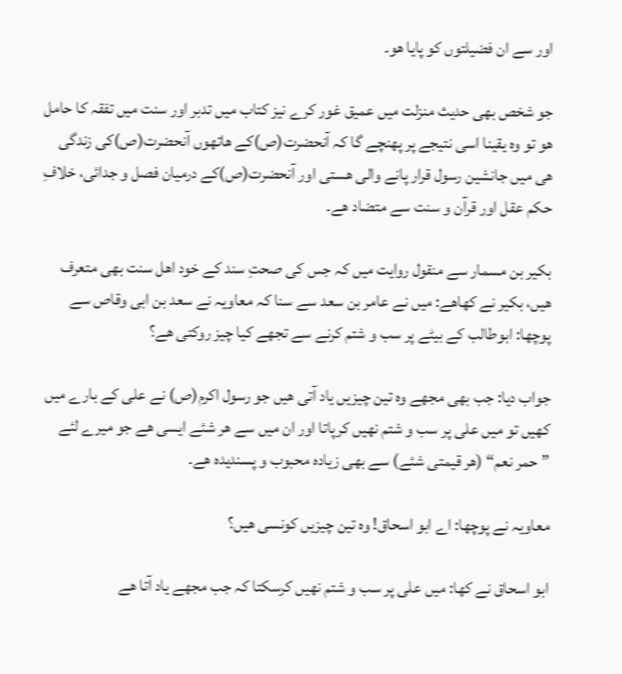اور سے ان فضیلتوں کو پایا هو۔

جو شخص بھی حدیث منزلت میں عمیق غور کرے نیز کتاب میں تدبر اور سنت میں تفقہ کا حامل هو تو وہ یقینا اسی نتیجے پر پھنچے گا کہ آنحضرت(ص)کے ھاتھوں آنحضرت(ص)کی زندگی ھی میں جانشین رسول قرار پانے والی ھستی اور آنحضرت(ص)کے درمیان فصل و جدائی، خلافِ حکم عقل اور قرآن و سنت سے متضاد ھے۔

بکیر بن مسمار سے منقول روایت میں کہ جس کی صحتِ سند کے خود اھل سنت بھی متعرف ھیں، بکیر نے کھاھے: میں نے عامر بن سعد سے سنا کہ معاویہ نے سعد بن ابی وقاص سے پوچھا: ابوطالب کے بیٹے پر سب و شتم کرنے سے تجھے کیا چیز روکتی ھے؟

جواب دیا: جب بھی مجھے وہ تین چیزیں یاد آتی ھیں جو رسول اکرم(ص) نے علی کے بارے میں کھیں تو میں علی پر سب و شتم نھیں کرپاتا اور ان میں سے ھر شئے ایسی ھے جو میرے لئے ”حمر نعم“ (ھر قیمتی شئے) سے بھی زیادہ محبوب و پسندیدہ ھے۔

معاویہ نے پوچھا: اے ابو اسحاق! وہ تین چیزیں کونسی ھیں؟

ابو اسحاق نے کھا: میں علی پر سب و شتم نھیں کرسکتا کہ جب مجھے یاد آتا ھے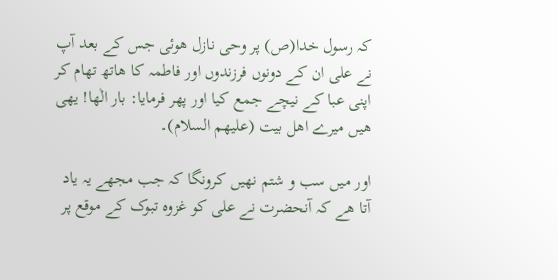کہ رسول خدا(ص) پر وحی نازل هوئی جس کے بعد آپ نے علی ان کے دونوں فرزندوں اور فاطمہ کا ھاتھ تھام کر اپنی عبا کے نیچے جمع کیا اور پھر فرمایا: بار الٰھا! یھی ھیں میرے اھل بیت (علیھم السلام)۔

اور میں سب و شتم نھیں کرونگا کہ جب مجھے یہ یاد آتا ھے کہ آنحضرت نے علی کو غزوہ تبوک کے موقع پر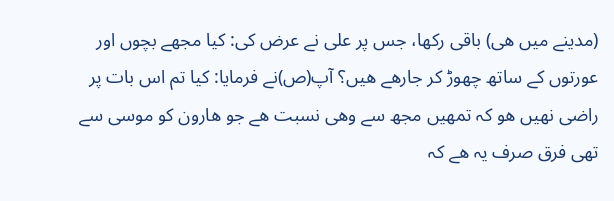(مدینے میں ھی) باقی رکھا، جس پر علی نے عرض کی: کیا مجھے بچوں اور عورتوں کے ساتھ چھوڑ کر جارھے ھیں؟ آپ(ص)نے فرمایا: کیا تم اس بات پر راضی نھیں هو کہ تمھیں مجھ سے وھی نسبت ھے جو ھارون کو موسی سے تھی فرق صرف یہ ھے کہ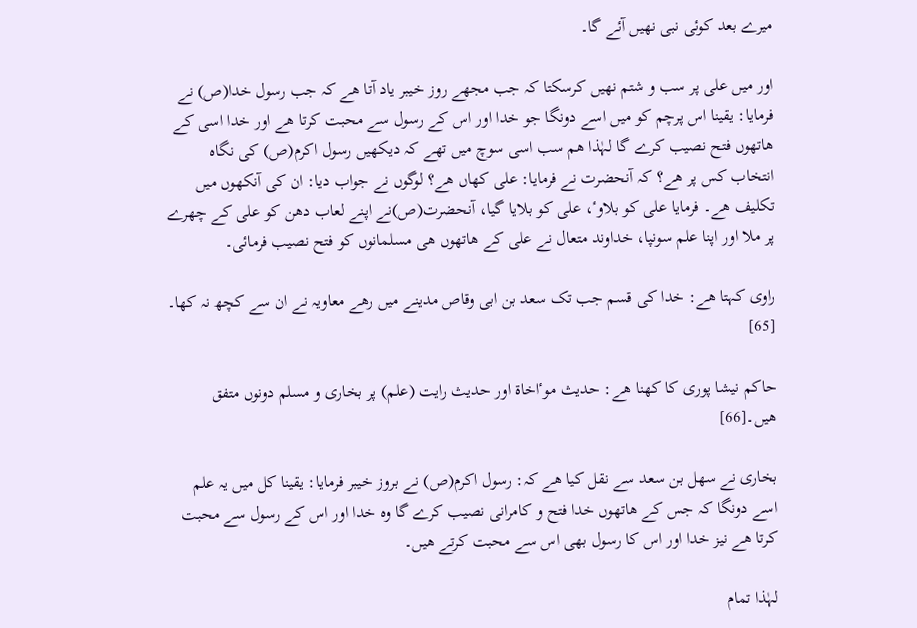میرے بعد کوئی نبی نھیں آئے گا۔

اور میں علی پر سب و شتم نھیں کرسکتا کہ جب مجھے روز خیبر یاد آتا ھے کہ جب رسول خدا(ص) نے فرمایا: یقینا اس پرچم کو میں اسے دونگا جو خدا اور اس کے رسول سے محبت کرتا ھے اور خدا اسی کے ھاتھوں فتح نصیب کرے گا لہٰذا ھم سب اسی سوچ میں تھے کہ دیکھیں رسول اکرم(ص) کی نگاہ انتخاب کس پر ھے؟ کہ آنحضرت نے فرمایا: علی کھاں ھے؟ لوگوں نے جواب دیا: ان کی آنکھوں میں تکلیف ھے۔ فرمایا علی کو بلاوٴ، علی کو بلایا گیا، آنحضرت(ص)نے اپنے لعاب دھن کو علی کے چھرے پر ملا اور اپنا علم سونپا، خداوند متعال نے علی کے ھاتھوں ھی مسلمانوں کو فتح نصیب فرمائی۔

راوی کہتا ھے: خدا کی قسم جب تک سعد بن ابی وقاص مدینے میں رھے معاویہ نے ان سے کچھ نہ کھا۔ [65]

حاکم نیشا پوری کا کھنا ھے: حدیث موٴاخاة اور حدیث رایت (علم) پر بخاری و مسلم دونوں متفق ھیں۔[66]

بخاری نے سھل بن سعد سے نقل کیا ھے کہ: رسول اکرم(ص) نے بروز خیبر فرمایا: یقینا کل میں یہ علم اسے دونگا کہ جس کے ھاتھوں خدا فتح و کامرانی نصیب کرے گا وہ خدا اور اس کے رسول سے محبت کرتا ھے نیز خدا اور اس کا رسول بھی اس سے محبت کرتے ھیں۔

لہٰذا تمام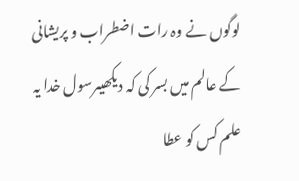لوگوں نے وہ رات اضطراب و پریشانی کے عالم میں بسر کی کہ دیکھیںرسول خدا یہ علم کس کو عطا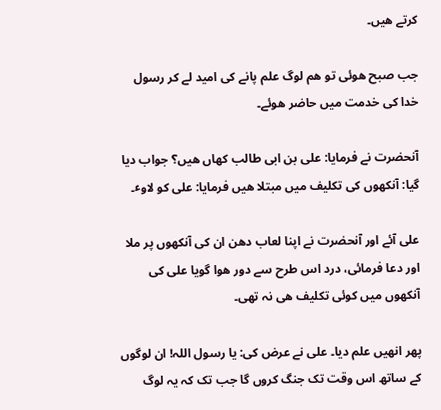کرتے ھیں۔

جب صبح هوئی تو ھم لوگ علم پانے کی امید لے کر رسول خدا کی خدمت میں حاضر هوئے۔

آنحضرت نے فرمایا: علی بن ابی طالب کھاں ھیں؟ جواب دیا گیا: آنکھوں کی تکلیف میں مبتلا ھیں فرمایا: علی کو لاوٴ۔

علی آئے اور آنحضرت نے اپنا لعاب دھن ان کی آنکھوں پر ملا اور دعا فرمائی، درد اس طرح سے دور هوا گویا علی کی آنکھوں میں کوئی تکلیف ھی نہ تھی۔

پھر انھیں علم دیا۔ علی نے عرض کی: یا رسول اللہ! ان لوگوں کے ساتھ اس وقت تک جنگ کروں گا جب تک کہ یہ لوگ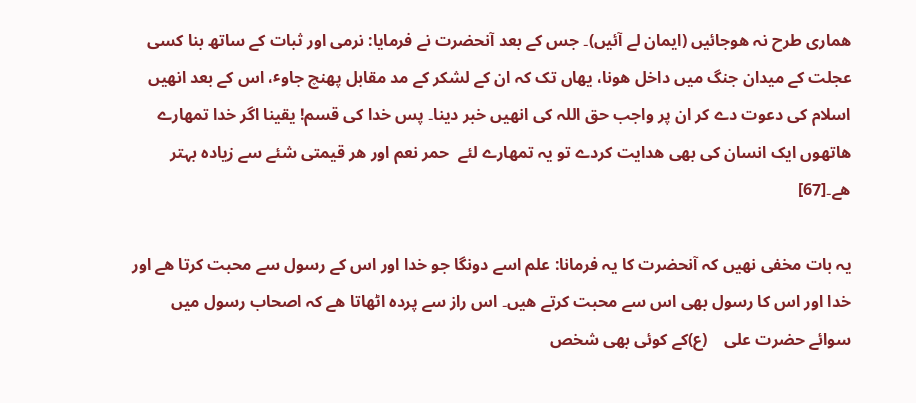ھماری طرح نہ هوجائیں (ایمان لے آئیں)۔ جس کے بعد آنحضرت نے فرمایا: نرمی اور ثبات کے ساتھ بنا کسی عجلت کے میدان جنگ میں داخل هونا، یھاں تک کہ ان کے لشکر کے مد مقابل پھنچ جاوٴ، اس کے بعد انھیں اسلام کی دعوت دے کر ان پر واجب حق اللہ کی انھیں خبر دینا۔ پس خدا کی قسم! یقینا اگر خدا تمھارے ھاتھوں ایک انسان کی بھی ھدایت کردے تو یہ تمھارے لئے  حمر نعم اور ھر قیمتی شئے سے زیادہ بہتر ھے۔[67]

یہ بات مخفی نھیں کہ آنحضرت کا یہ فرمانا: علم اسے دونگا جو خدا اور اس کے رسول سے محبت کرتا ھے اور خدا اور اس کا رسول بھی اس سے محبت کرتے ھیں۔ اس راز سے پردہ اٹھاتا ھے کہ اصحاب رسول میں سوائے حضرت علی    (ع)کے کوئی بھی شخص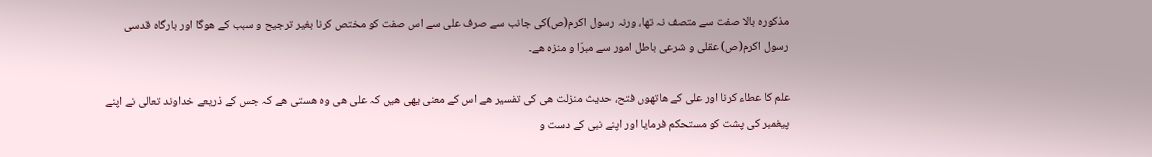مذکورہ بالا صفت سے متصف نہ تھا، ورنہ رسول اکرم(ص)کی جانب سے صرف علی سے اس صفت کو مختص کرنا بغیر ترجیح و سبب کے هوگا اور بارگاہ قدسی رسول اکرم(ص) عقلی و شرعی باطل امور سے مبرّا و منزہ ھے۔

علم کا عطاء کرنا اور علی کے ھاتھوں فتح، حدیث منزلت ھی کی تفسیر ھے اس کے معنی یھی ھیں کہ علی ھی وہ ھستی ھے کہ جس کے ذریعے خداوند تعالی نے اپنے پیغمبر کی پشت کو مستحکم فرمایا اور اپنے نبی کے دست و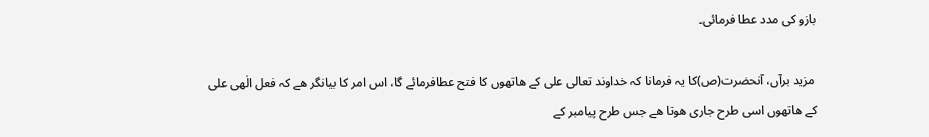بازو کی مدد عطا فرمائی۔

 مزید برآں، آنحضرت(ص)کا یہ فرمانا کہ خداوند تعالی علی کے ھاتھوں کا فتح عطافرمائے گا، اس امر کا بیانگر ھے کہ فعل الٰھی علی کے ھاتھوں اسی طرح جاری هوتا ھے جس طرح پیامبر کے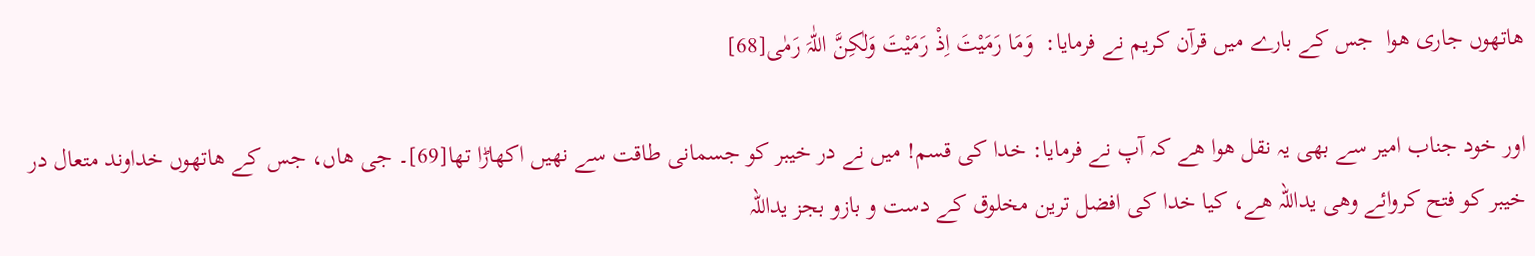ھاتھوں جاری هوا  جس کے بارے میں قرآن کریم نے فرمایا:  وَمَا رَمَیْتَ اِذْ رَمَیْتَ وَلٰکِنَّ اللّٰہَ رَمٰی[68]

اور خود جناب امیر سے بھی یہ نقل هوا ھے کہ آپ نے فرمایا: خدا کی قسم! میں نے در خیبر کو جسمانی طاقت سے نھیں اکھاڑا تھا[69]۔ جی ھاں، جس کے ھاتھوں خداوند متعال در خیبر کو فتح کروائے وھی یداللہ ھے، کیا خدا کی افضل ترین مخلوق کے دست و بازو بجز یداللہ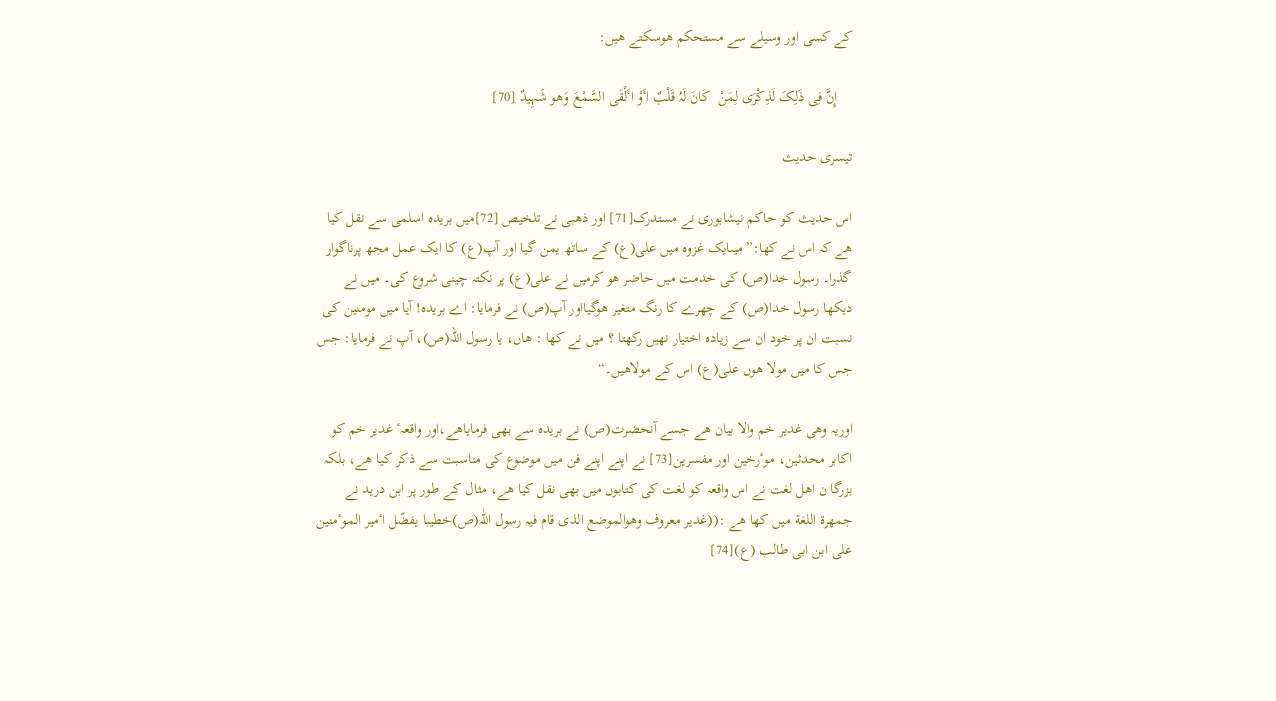کے کسی اور وسیلے سے مستحکم هوسکتے ھیں:

    إِنَّ فِی ذَلِکَ لَذِکْرَی لِمَنْ  کَانَ لَہُ قَلْبٌ اٴَوْ اٴَلْقَی السَّمْعَ وَهو شَہِیدٌ [70]

تیسری حدیث

اس حدیث کو حاکم نیشابوری نے مستدرک[71] اور ذھبی نے تلخیص [72]میں بریدہ اسلمی سے نقل کیا ھے کہ اس نے کھا:”میںایک غزوہ میں علی(ع) کے ساتھ یمن گیا اور آپ(ع) کا ایک عمل مجھ پرناگوار گذرا۔ رسول خدا(ص) کی خدمت میں حاضر هو کرمیں نے علی(ع) پر نکتہ چینی شروع کی۔ میں نے دیکھا رسول خدا(ص) کے چھرے کا رنگ متغیر هوگیااور آپ(ص) نے فرمایا: اے بریدہ! آیا میں مومنین کی نسبت ان پر خود ان سے زیادہ اختیار نھیں رکھتا ؟ میں نے کھا : ھاں، یا رسول اللہ(ص)، آپ نے فرمایا: جس جس کا میں مولا هوں علی(ع) اس کے مولاھیں۔“

اوریہ وھی غدیر خم والا بیان ھے جسے آنحضرت(ص) نے بریدہ سے بھی فرمایاھے،اور واقعہٴ غدیر خم کو اکابر محدثین، موٴرخین اور مفسرین[73] نے اپنے اپنے فن میں موضوع کی مناسبت سے ذکر کیا ھے، بلکہ بزرگا ن اھل لغت نے اس واقعہ کو لغت کی کتابوں میں بھی نقل کیا ھے، مثال کے طور پر ابن درید نے جمھرة اللغة میں کھا ھے :((غدیر معروف وھوالموضع الذی قام فیہ رسول اللّٰہ(ص)خطیبا یفضّل اٴمیر الموٴمنین علی ابن ابی طالب (ع)[74]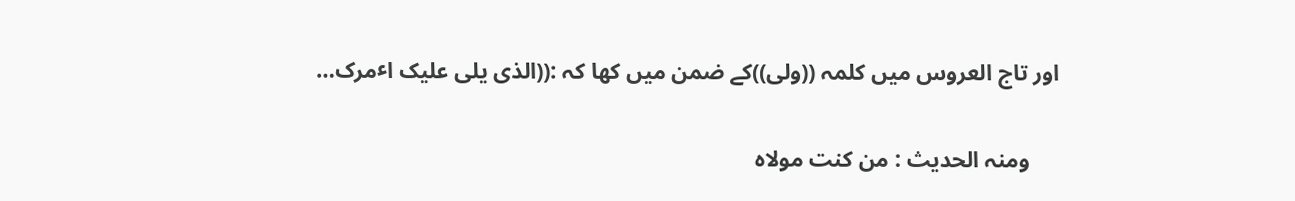اور تاج العروس میں کلمہ ((ولی))کے ضمن میں کھا کہ :((الذی یلی علیک اٴمرک…

     ومنہ الحدیث : من کنت مولاہ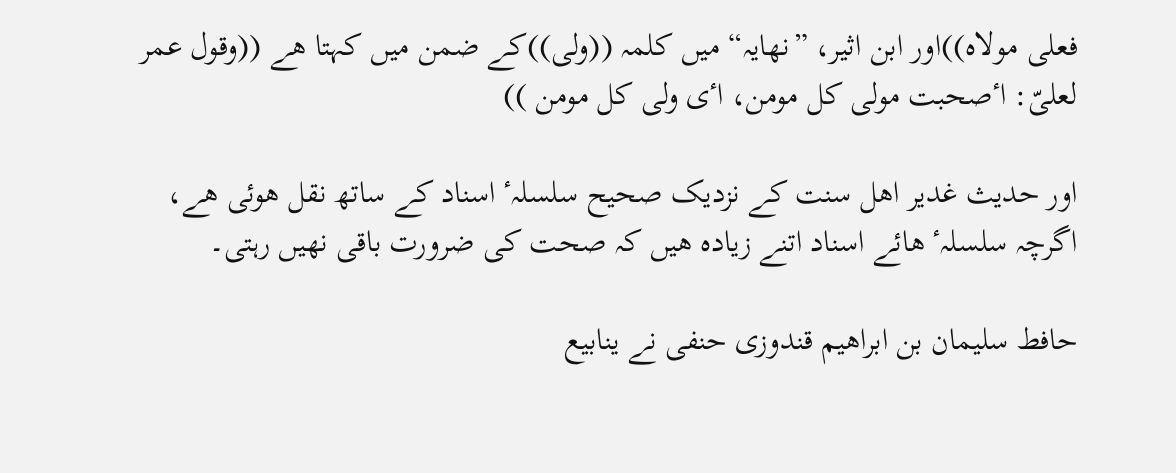فعلی مولاہ))اور ابن اثیر، ”نھایہ“ میں کلمہ ((ولی))کے ضمن میں کہتا ھے ((وقول عمر لعلیّ: اٴصحبت مولی کل مومن، اٴی ولی کل مومن ))

اور حدیث غدیر اھل سنت کے نزدیک صحیح سلسلہٴ اسناد کے ساتھ نقل هوئی ھے، اگرچہ سلسلہٴ ھائے اسناد اتنے زیادہ ھیں کہ صحت کی ضرورت باقی نھیں رہتی۔

حافط سلیمان بن ابراھیم قندوزی حنفی نے ینابیع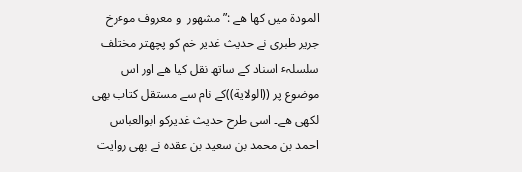المودة میں کھا ھے :” مشهور  و معروف موٴرخ جریر طبری نے حدیث غدیر خم کو پچھتر مختلف سلسلہٴ اسناد کے ساتھ نقل کیا ھے اور اس موضوع پر ((الولایة))کے نام سے مستقل کتاب بھی لکھی ھے۔ اسی طرح حدیث غدیرکو ابوالعباس احمد بن محمد بن سعید بن عقدہ نے بھی روایت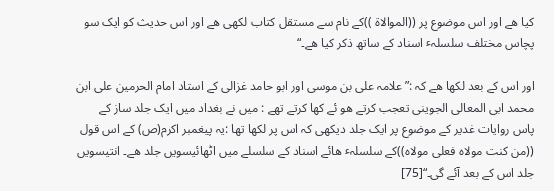کیا ھے اور اس موضوع پر ((الموالاة ))کے نام سے مستقل کتاب لکھی ھے اور اس حدیث کو ایک سو پچاس مختلف سلسلہٴ اسناد کے ساتھ ذکر کیا ھے۔“

اور اس کے بعد لکھا ھے کہ :”علامہ علی بن موسی اور ابو حامد غزالی کے استاد امام الحرمین علی ابن محمد ابی المعالی الجوینی تعجب کرتے هو ئے کھا کرتے تھے : میں نے بغداد میں ایک جلد ساز کے پاس روایات غدیر کے موضوع پر ایک جلد دیکھی کہ اس پر لکھا تھا :یہ پیغمبر اکرم(ص) کے اس قول  ((من کنت مولاہ فعلی مولاہ))کے سلسلہٴ ھائے اسناد کے سلسلے میں اٹھائیسویں جلد ھے۔ انتیسویں جلد اس کے بعد آئے گی۔“[75]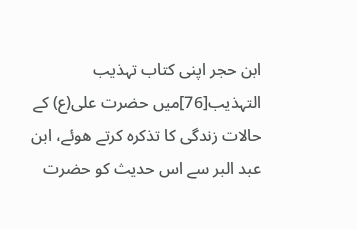ابن حجر اپنی کتاب تہذیب التہذیب[76]میں حضرت علی(ع) کے حالات زندگی کا تذکرہ کرتے هوئے، ابن عبد البر سے اس حدیث کو حضرت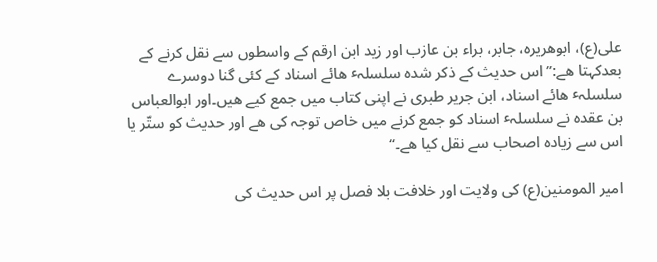علی(ع)، ابوھریرہ، جابر، براء بن عازب اور زید ابن ارقم کے واسطوں سے نقل کرنے کے بعدکہتا ھے:”اس حدیث کے ذکر شدہ سلسلہٴ ھائے اسناد کے کئی گنا دوسرے سلسلہٴ ھائے اسناد، ابن جریر طبری نے اپنی کتاب میں جمع کیے ھیں۔اور ابوالعباس بن عقدہ نے سلسلہٴ اسناد کو جمع کرنے میں خاص توجہ کی ھے اور حدیث کو ستّر یا اس سے زیادہ اصحاب سے نقل کیا ھے۔“

امیر المومنین(ع) کی ولایت اور خلافت بلا فصل پر اس حدیث کی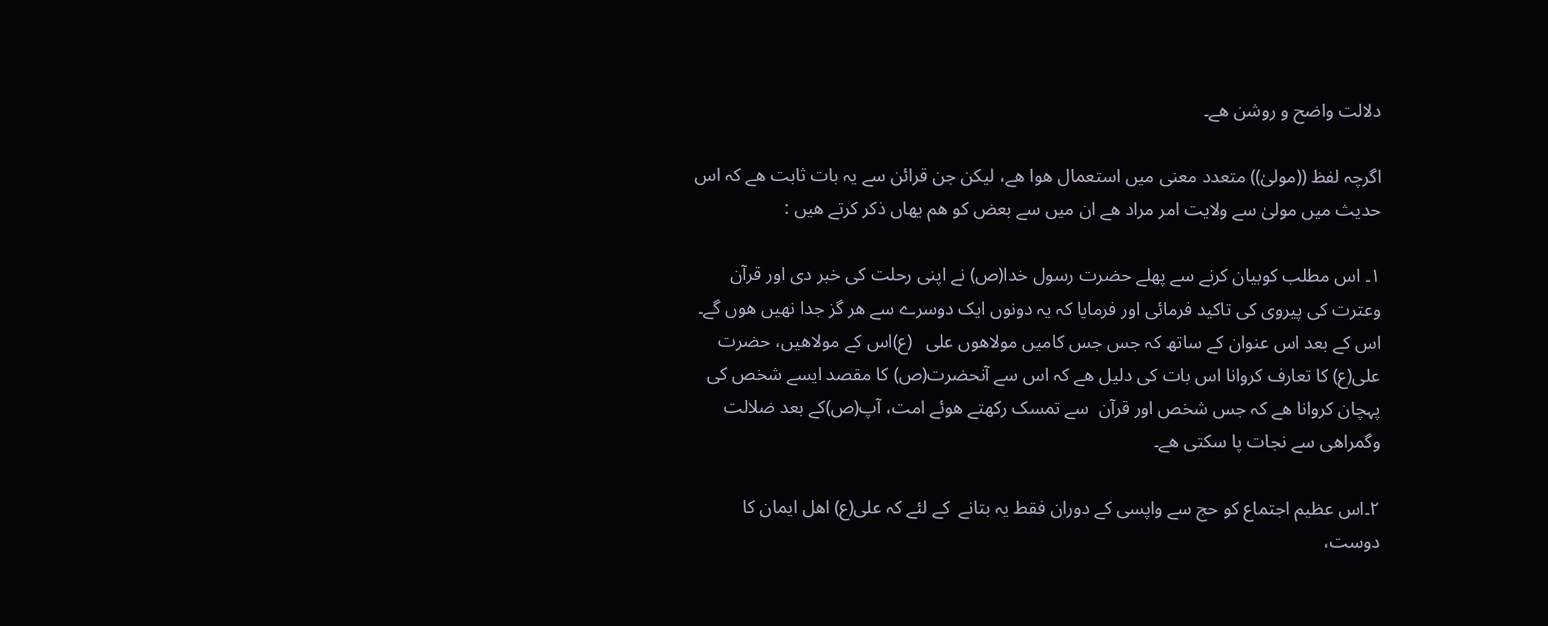دلالت واضح و روشن ھے۔

اگرچہ لفظ ((مولیٰ)) متعدد معنی میں استعمال هوا ھے، لیکن جن قرائن سے یہ بات ثابت ھے کہ اس حدیث میں مولیٰ سے ولایت امر مراد ھے ان میں سے بعض کو ھم یھاں ذکر کرتے ھیں :

۱۔ اس مطلب کوبیان کرنے سے پھلے حضرت رسول خدا(ص) نے اپنی رحلت کی خبر دی اور قرآن وعترت کی پیروی کی تاکید فرمائی اور فرمایا کہ یہ دونوں ایک دوسرے سے ھر گز جدا نھیں هوں گے۔ اس کے بعد اس عنوان کے ساتھ کہ جس جس کامیں مولاهوں علی   (ع)اس کے مولاھیں، حضرت علی(ع) کا تعارف کروانا اس بات کی دلیل ھے کہ اس سے آنحضرت(ص) کا مقصد ایسے شخص کی پہچان کروانا ھے کہ جس شخص اور قرآن  سے تمسک رکھتے هوئے امت، آپ(ص)کے بعد ضلالت وگمراھی سے نجات پا سکتی ھے۔

۲۔اس عظیم اجتماع کو حج سے واپسی کے دوران فقط یہ بتانے  کے لئے کہ علی(ع) اھل ایمان کا دوست،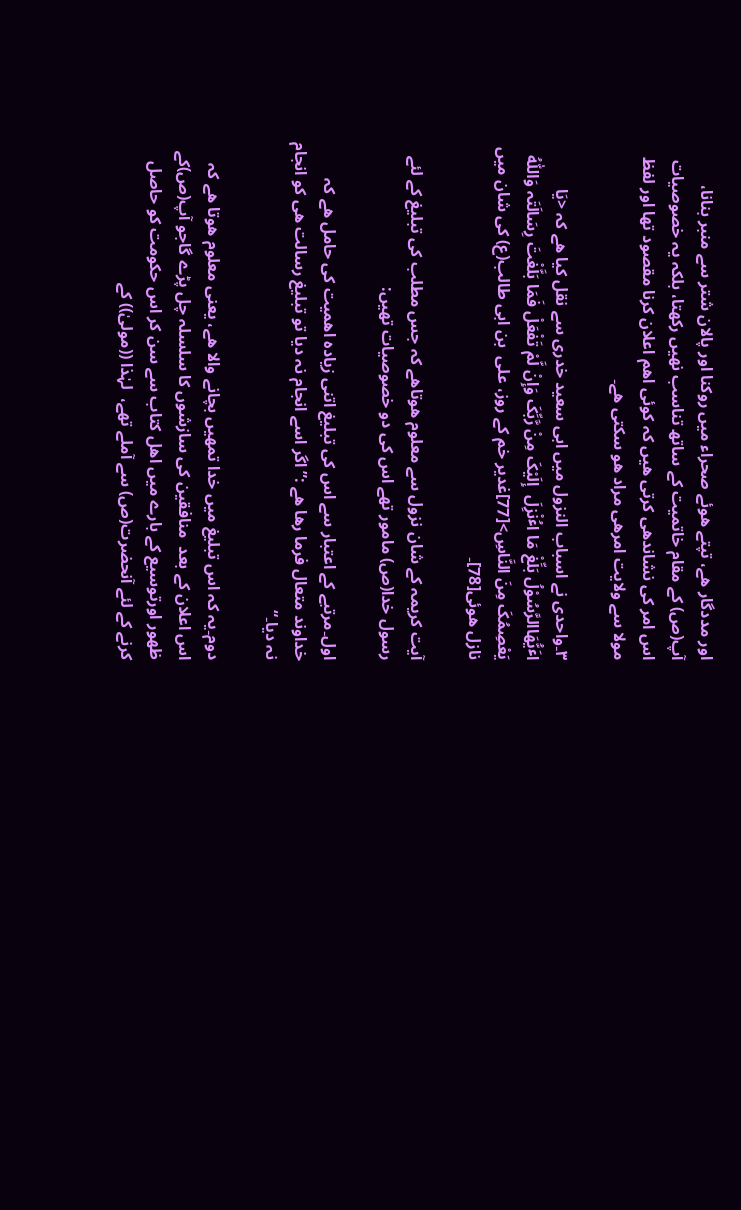اور مددگار ھے، تپتے هوئے صحراء میں روکنا اور پالان شتر سے منبر بنانا، آپ(ص) کے مقام خاتمیت کے ساتھ تناسب نھیں رکھتا، بلکہ یہ خصوصیات اس امر کی نشاندھی کرتی ھیں کہ کوئی اھم اعلان کرنا مقصود تھا اور لفظ مولا سے ولایت امرھی مراد هو سکتی ھے۔

۳۔واحدی نے اسباب النزول میں ابی سعید خدری سے نقل کیا ھے کہ <یَا اٴَیُّھَاالرَّسُوْلُ بَلِّغْ مَا اٴُنْزِلَ  إِلَیْکَ مِنْ رَّبِّکَ وَإِنْ لَّمْ تَفْعَلْ فَمَا بَلَّغْتَ رِسَالَتَہ وَاللّٰہُ یَعْصِمُکَ مِنَ النَّاسِ>[77]غدیر خم کے روز، علی  بن ابی طالب(ع) کی شان میں نازل هوئی[78]۔

آیت کریمہ کے شان نزول سے معلوم هوتاھے کہ جس مطلب کی تبلیغ کے لئے رسول خدا(ص) مامور تھے اس کی دو خصوصیات تھیں:

اول۔مرتبے کے اعتبار سے اس کی تبلیغ اتنی زیادہ اھمیت کی حامل ھے کہ خداوند متعال فرما رھا ھے :”اگر اسے انجام نہ دیا تو تبلیغ رسالت ھی کو انجام نہ دیا۔“

دوم۔یہ کہ اس تبلیغ میں خدا تمھیں بچانے والا ھے، یعنی معلوم هوتا ھے کہ اس اعلان کے بعد  منافقین کی سازشوں کا سلسلہ چل پڑے گاجو آپ(ص)کے ظهور اورتوسیع کے بارے میں اھل کتاب سے سن کر اس حکومت کو حاصل کرنے کے لئے آنحضرت(ص) سے آملے تھے،  لہٰذا ((مولیٰ)) کے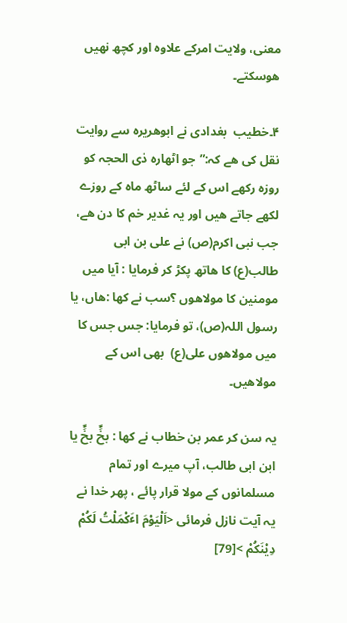معنی، ولایت امرکے علاوہ اور کچھ نھیں هوسکتے۔

۴۔خطیب  بغدادی نے ابوھریرہ سے روایت نقل کی ھے کہ:”جو اٹھارہ ذی الحجہ کو روزہ رکھے اس کے لئے ساٹھ ماہ کے روزے لکھے جاتے ھیں اور یہ غدیر خم کا دن ھے، جب نبی اکرم(ص) نے علی بن ابی طالب(ع) کا ھاتھ پکڑ کر فرمایا : آیا میں مومنین کا مولاهوں ؟سب نے کھا :ھاں، یا رسول اللہ(ص)، تو فرمایا: جس جس کا میں مولاهوں علی(ع)  بھی اس کے مولاھیں۔

یہ سن کر عمر بن خطاب نے کھا : بخٍّ بخٍّ یا ابن ابی طالب، آپ میرے اور تمام مسلمانوں کے مولا قرار پائے ، پھر خدا نے یہ آیت نازل فرمائی <اَلْیَوْمَ اٴَکْمَلْتُ لَکُمْ دِیْنَکُمْ >[79]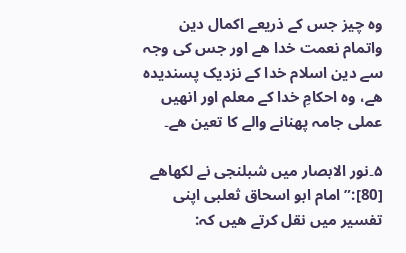وہ چیز جس کے ذریعے اکمال دین واتمام نعمت خدا ھے اور جس کی وجہ سے دین اسلام خدا کے نزدیک پسندیدہ ھے، وہ احکامِ خدا کے معلم اور انھیں عملی جامہ پھنانے والے کا تعین ھے۔

۵۔نور الابصار میں شبلنجی نے لکھاھے [80]:”امام ابو اسحاق ثعلبی اپنی تفسیر میں نقل کرتے ھیں کہ: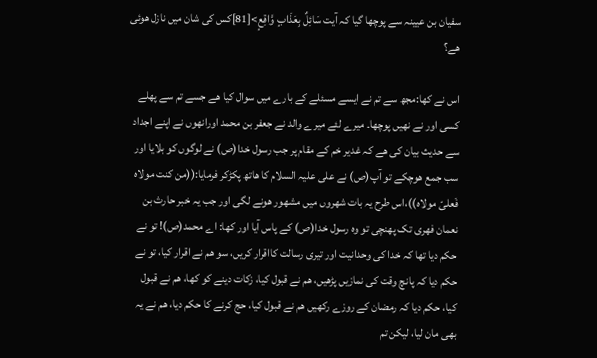سفیان بن عیینہ سے پوچھا گیا کہ آیت سَائِلٌ بِعَذَابٍ وَّاقِعٍ>[81]کس کی شان میں نازل هوئی ھے؟

اس نے کھا:مجھ سے تم نے ایسے مسئلے کے بارے میں سوال کیا ھے جسے تم سے پھلے کسی اور نے نھیں پوچھا۔ میرے لئے میرے والد نے جعفر بن محمد اورانهوں نے اپنے اجداد سے حدیث بیان کی ھے کہ غدیر خم کے مقام پر جب رسول خدا(ص) نے لوگوں کو بلایا اور سب جمع هوچکے تو آپ(ص) نے علی علیہ السلام کا ھاتھ پکڑکر فرمایا:((من کنت مولاہ  فَعلیّ مولاہ))،اس طرح یہ بات شھروں میں مشهور هونے لگی اور جب یہ خبر حارث بن نعمان فھری تک پھنچی تو وہ رسول خدا(ص) کے پاس آیا اور کھا: اے محمد(ص)! تو نے حکم دیا تھا کہ خدا کی وحدانیت اور تیری رسالت کااقرار کریں، سو ھم نے اقرار کیا، تو نے حکم دیا کہ پانچ وقت کی نمازیں پڑھیں، ھم نے قبول کیا، زکات دینے کو کھا، ھم نے قبول کیا، حکم دیا کہ رمضان کے روزے رکھیں ھم نے قبول کیا، حج کرنے کا حکم دیا، ھم نے یہ بھی مان لیا، لیکن تم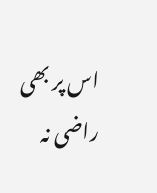اس پر بھی راضی نہ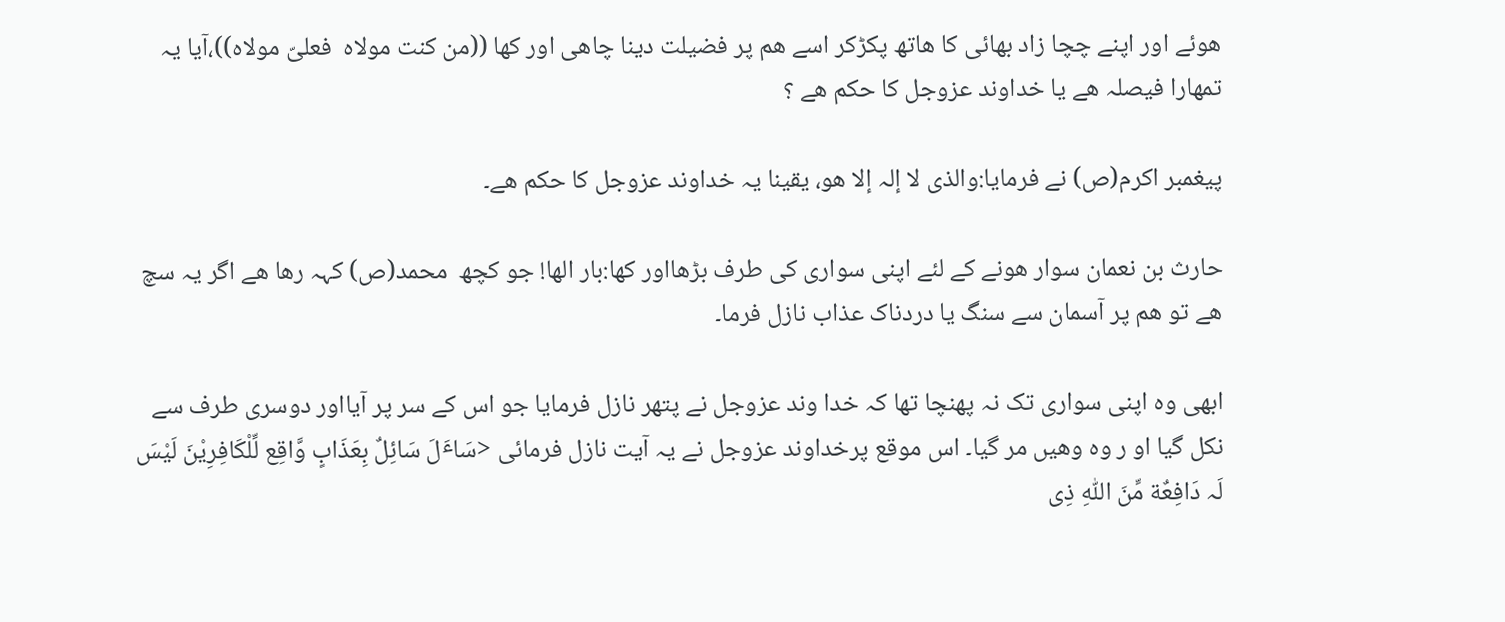هوئے اور اپنے چچا زاد بھائی کا ھاتھ پکڑکر اسے ھم پر فضیلت دینا چاھی اور کھا ((من کنت مولاہ  فعلیّ مولاہ))،آیا یہ تمھارا فیصلہ ھے یا خداوند عزوجل کا حکم ھے ؟

پیغمبر اکرم(ص) نے فرمایا:والذی لا إلہ إلا ھو، یقینا یہ خداوند عزوجل کا حکم ھے۔

حارث بن نعمان سوار هونے کے لئے اپنی سواری کی طرف بڑھااور کھا:بار الھا! جو کچھ  محمد(ص) کہہ رھا ھے اگر یہ سچ ھے تو ھم پر آسمان سے سنگ یا دردناک عذاب نازل فرما۔

ابھی وہ اپنی سواری تک نہ پھنچا تھا کہ خدا وند عزوجل نے پتھر نازل فرمایا جو اس کے سر پر آیااور دوسری طرف سے نکل گیا او ر وہ وھیں مر گیا۔ اس موقع پرخداوند عزوجل نے یہ آیت نازل فرمائی <سَاٴَلَ سَائِلٌ بِعَذَابٍ وَّاقِع لِّلْکَافِرِیْنَ لَیْسَ لَہ دَافِعٌة مِّنَ اللّٰہِ ذِی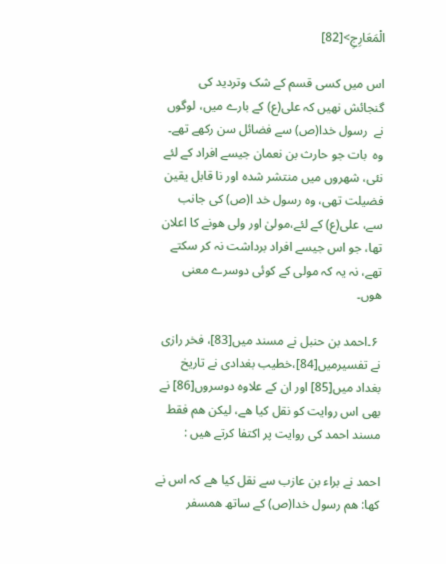الْمَعَارِجِ>[82]

اس میں کسی قسم کے شک وتردید کی گنجائش نھیں کہ علی(ع) کے بارے میں، لوگوں نے  رسول خدا(ص) سے فضائل سن رکھے تھے۔  وہ  بات جو حارث بن نعمان جیسے افراد کے لئے نئی، شھروں میں منتشر شدہ اور نا قابل یقین فضیلت تھی، وہ رسول خد ا(ص) کی جانب سے، علی(ع) کے لئے،مولیٰ اور ولی هونے کا اعلان تھا، جو اس جیسے افراد برداشت نہ کر سکتے تھے، نہ یہ کہ مولی کے کوئی دوسرے معنی هوں۔

 ۶۔احمد بن حنبل نے مسند میں[83]، فخر رازی نے تفسیرمیں[84]،خطیب بغدادی نے تاریخ بغداد میں[85] اور ان کے علاوہ دوسروں[86] نے بھی اس روایت کو نقل کیا ھے، لیکن ھم فقط مسند احمد کی روایت پر اکتفا کرتے ھیں :

احمد نے براء بن عازب سے نقل کیا ھے کہ اس نے کھا: ھم رسول خدا(ص) کے ساتھ ھمسفر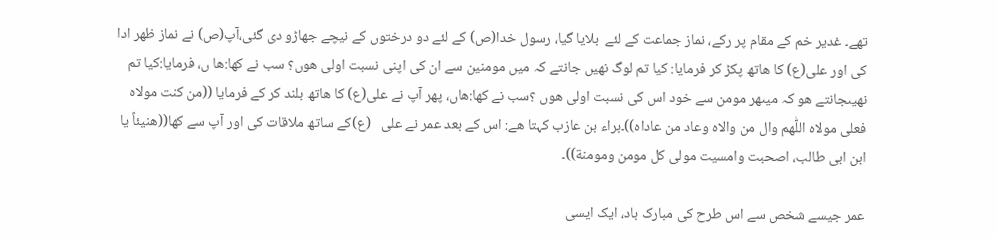تھے۔ غدیر خم کے مقام پر رکے، نماز جماعت کے لئے  بلایا گیا، رسول خدا(ص) کے لئے دو درختوں کے نیچے جھاڑو دی گئی،آپ(ص) نے نماز ظھر ادا کی اور علی(ع) کا ھاتھ پکڑ کر فرمایا: کیا تم لوگ نھیں جانتے کہ میں مومنین سے ان کی اپنی نسبت اولی هوں؟ سب نے کھا:ھا ں، فرمایا:کیا تم نھیںجانتے هو کہ میںھر مومن سے خود اس کی نسبت اولی هوں ؟سب نے کھا:ھاں، پھر آپ نے علی(ع) کا ھاتھ بلند کر کے فرمایا ((من کنت مولاہ فعلی مولاہ اللّٰھم وال من والاہ وعاد من عاداہ))۔براء بن عازب کہتا ھے: اس کے بعد عمر نے علی   (ع)کے ساتھ ملاقات کی اور آپ سے کھا((ھنیئاً یا ابن ابی طالب، اصحبت وامسیت مولی کل مومن ومومنة))۔

عمر جیسے شخص سے اس طرح کی مبارک باد، ایک ایسی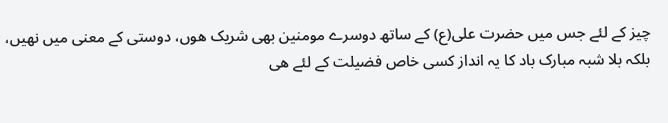چیز کے لئے جس میں حضرت علی(ع) کے ساتھ دوسرے مومنین بھی شریک هوں، دوستی کے معنی میں نھیں، بلکہ بلا شبہ مبارک باد کا یہ انداز کسی خاص فضیلت کے لئے ھی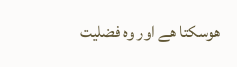هوسکتا ھے اور وہ فضلیت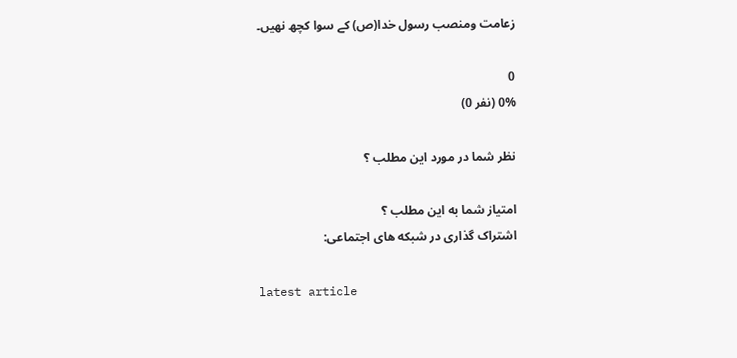زعامت ومنصب رسول خدا(ص) کے سوا کچھ نھیں۔

0
0% (نفر 0)

نظر شما در مورد این مطلب ؟

امتیاز شما به این مطلب ؟
اشتراک گذاری در شبکه های اجتماعی:

latest article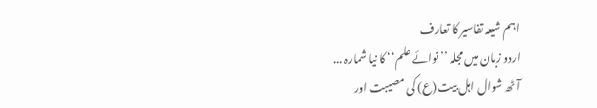اہم شیعہ تفاسیر کا تعارف
اردو زبان میں مجلہ ’’نوائے علم‘‘ کا نیا شمارہ ...
آٹھ شوال اہل بیت(ع) کی مصیبت اور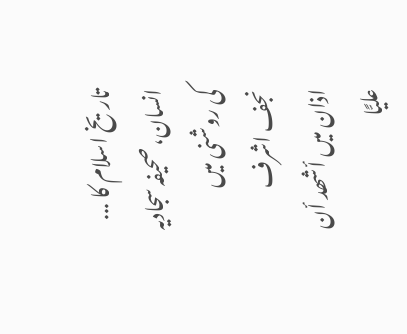تاریخ اسلام کا ...
انسان، صحیفہ سجادیہ کی روشنی میں
نجف اشرف
اذان میں أشھد أن علیًّا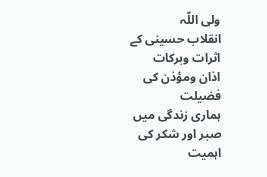ولی اللّہ
انقلاب حسینی کے اثرات وبرکات
اذان ومؤذن کی فضیلت
ہماری زندگی میں صبر اور شکر کی اہمیت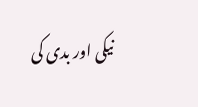نیکی اور بدی کی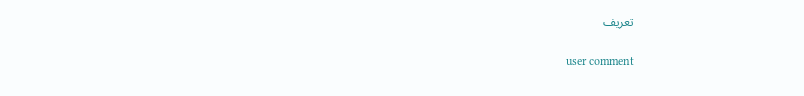تعریف


user comment